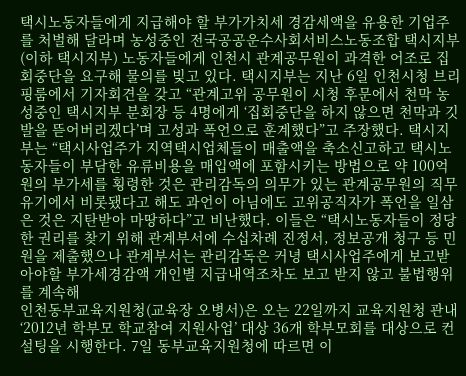택시노동자들에게 지급해야 할 부가가치세 경감세액을 유용한 기업주를 처벌해 달라며 농성중인 전국공공운수사회서비스노동조합 택시지부(이하 택시지부) 노동자들에게 인천시 관계공무원이 과격한 어조로 집회중단을 요구해 물의를 빚고 있다. 택시지부는 지난 6일 인천시청 브리핑룸에서 기자회견을 갖고 “관계고위 공무원이 시청 후문에서 천막 농성중인 택시지부 분회장 등 4명에게 ‘집회중단을 하지 않으면 천막과 깃발을 뜯어버리겠다’며 고성과 폭언으로 훈계했다”고 주장했다. 택시지부는 “택시사업주가 지역택시업체들이 매출액을 축소신고하고 택시노동자들이 부담한 유류비용을 매입액에 포함시키는 방법으로 약 100억원의 부가세를 횡령한 것은 관리감독의 의무가 있는 관계공무원의 직무유기에서 비롯됐다고 해도 과언이 아님에도 고위공직자가 폭언을 일삼은 것은 지탄받아 마땅하다”고 비난했다. 이들은 “택시노동자들이 정당한 권리를 찾기 위해 관계부서에 수십차례 진정서, 정보공개 청구 등 민원을 제출했으나 관계부서는 관리감독은 커녕 택시사업주에게 보고받아야할 부가세경감액 개인별 지급내역조차도 보고 받지 않고 불법행위를 계속해
인천동부교육지원청(교육장 오병서)은 오는 22일까지 교육지원청 관내 ‘2012년 학부모 학교참여 지원사업’ 대상 36개 학부모회를 대상으로 컨설팅을 시행한다. 7일 동부교육지원청에 따르면 이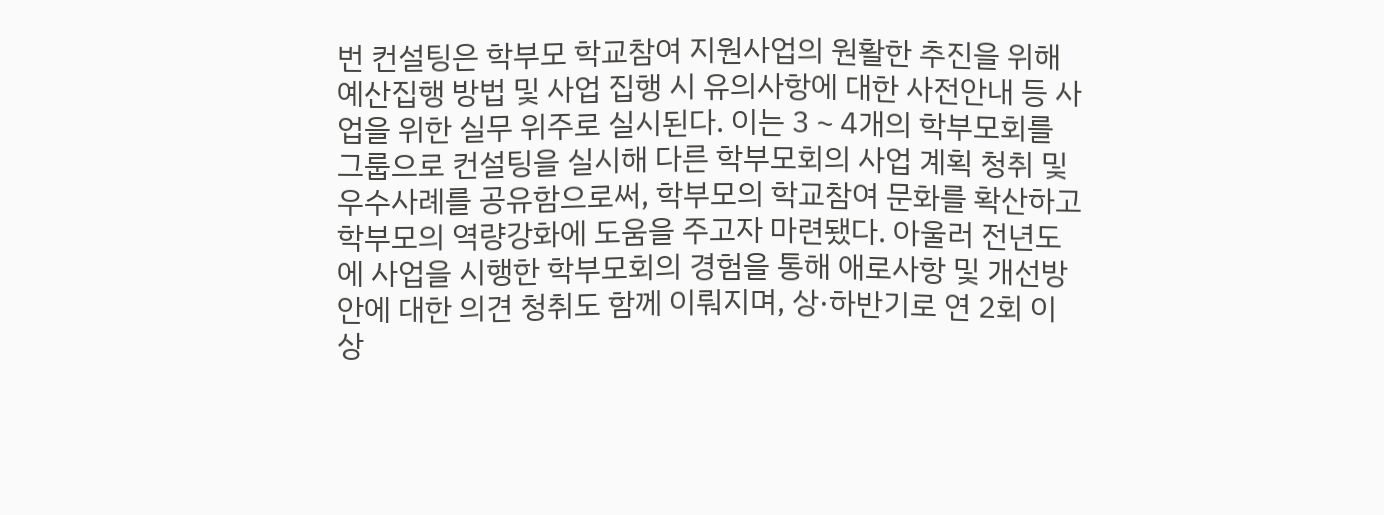번 컨설팅은 학부모 학교참여 지원사업의 원활한 추진을 위해 예산집행 방법 및 사업 집행 시 유의사항에 대한 사전안내 등 사업을 위한 실무 위주로 실시된다. 이는 3∼4개의 학부모회를 그룹으로 컨설팅을 실시해 다른 학부모회의 사업 계획 청취 및 우수사례를 공유함으로써, 학부모의 학교참여 문화를 확산하고 학부모의 역량강화에 도움을 주고자 마련됐다. 아울러 전년도에 사업을 시행한 학부모회의 경험을 통해 애로사항 및 개선방안에 대한 의견 청취도 함께 이뤄지며, 상·하반기로 연 2회 이상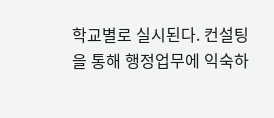학교별로 실시된다. 컨설팅을 통해 행정업무에 익숙하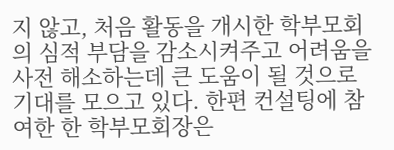지 않고, 처음 활동을 개시한 학부모회의 심적 부담을 감소시켜주고 어려움을 사전 해소하는데 큰 도움이 될 것으로 기대를 모으고 있다. 한편 컨설팅에 참여한 한 학부모회장은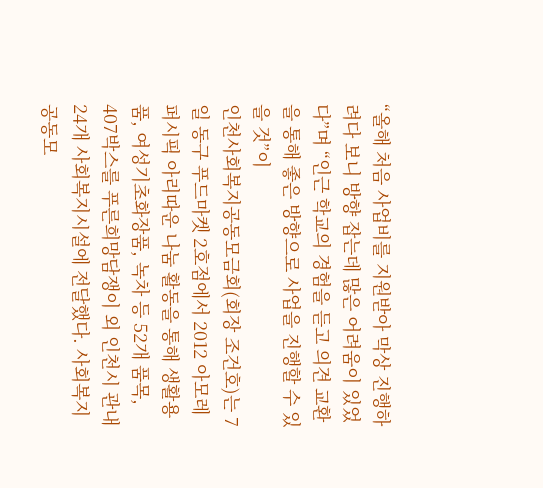“올해 처음 사업비를 지원받아 막상 진행하려다 보니 방향 잡는데 많은 어려움이 있었다”며 “인근 학교의 경험을 듣고 의견 교환을 통해 좋은 방향으로 사업을 진행할 수 있을 것”이
인천사회복지공동모금회(회장 조건호)는 7일 동구 푸드마켓 2호점에서 2012 아모레퍼시픽 아리따운 나눔 활동을 통해 생활용품, 여성기초화장품, 녹차 등 52개 품목, 407박스를 푸른희망담쟁이 외 인천시 관내 24개 사회복지시설에 전달했다. 사회복지공동모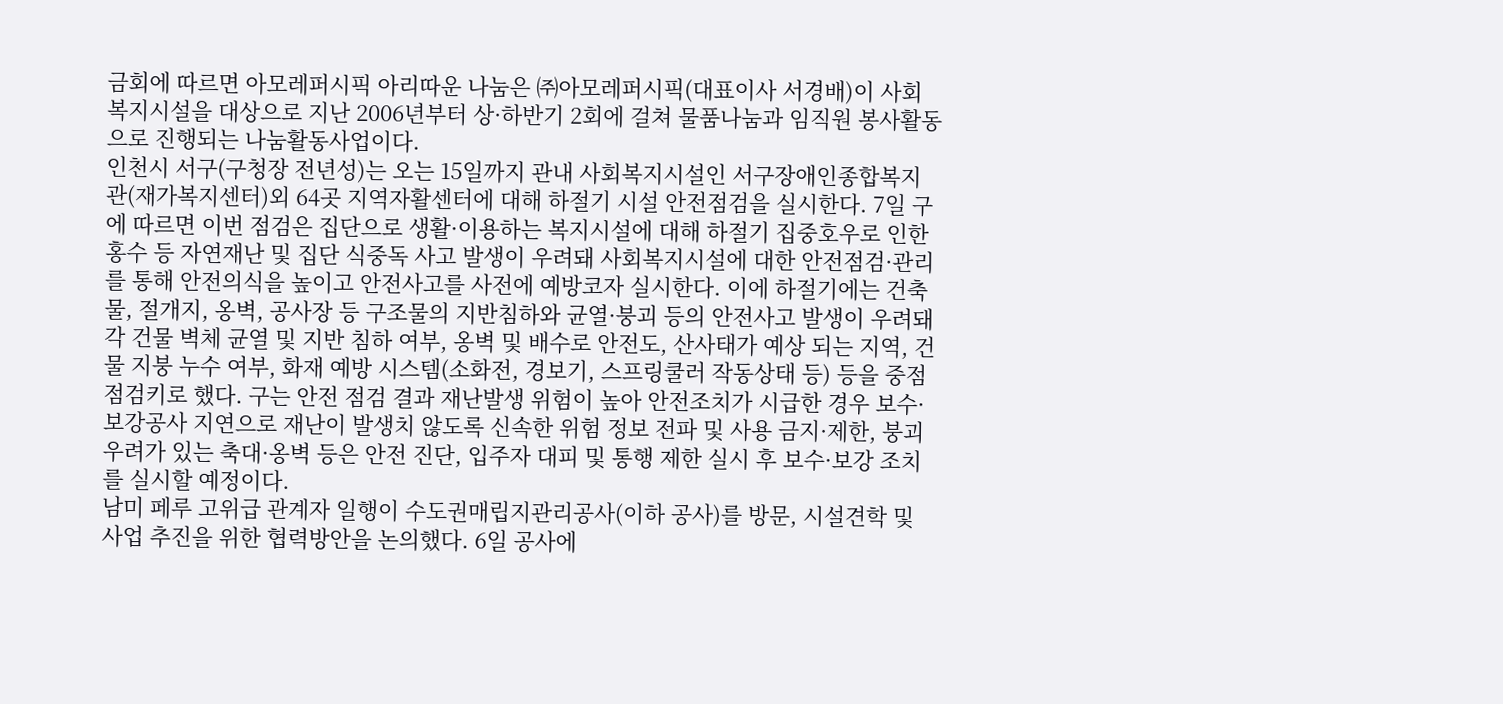금회에 따르면 아모레퍼시픽 아리따운 나눔은 ㈜아모레퍼시픽(대표이사 서경배)이 사회복지시설을 대상으로 지난 2006년부터 상·하반기 2회에 걸쳐 물품나눔과 임직원 봉사활동으로 진행되는 나눔활동사업이다.
인천시 서구(구청장 전년성)는 오는 15일까지 관내 사회복지시설인 서구장애인종합복지관(재가복지센터)외 64곳 지역자활센터에 대해 하절기 시설 안전점검을 실시한다. 7일 구에 따르면 이번 점검은 집단으로 생활·이용하는 복지시설에 대해 하절기 집중호우로 인한 홍수 등 자연재난 및 집단 식중독 사고 발생이 우려돼 사회복지시설에 대한 안전점검·관리를 통해 안전의식을 높이고 안전사고를 사전에 예방코자 실시한다. 이에 하절기에는 건축물, 절개지, 옹벽, 공사장 등 구조물의 지반침하와 균열·붕괴 등의 안전사고 발생이 우려돼 각 건물 벽체 균열 및 지반 침하 여부, 옹벽 및 배수로 안전도, 산사태가 예상 되는 지역, 건물 지붕 누수 여부, 화재 예방 시스템(소화전, 경보기, 스프링쿨러 작동상태 등) 등을 중점 점검키로 했다. 구는 안전 점검 결과 재난발생 위험이 높아 안전조치가 시급한 경우 보수·보강공사 지연으로 재난이 발생치 않도록 신속한 위험 정보 전파 및 사용 금지·제한, 붕괴우려가 있는 축대·옹벽 등은 안전 진단, 입주자 대피 및 통행 제한 실시 후 보수·보강 조치를 실시할 예정이다.
남미 페루 고위급 관계자 일행이 수도권매립지관리공사(이하 공사)를 방문, 시설견학 및 사업 추진을 위한 협력방안을 논의했다. 6일 공사에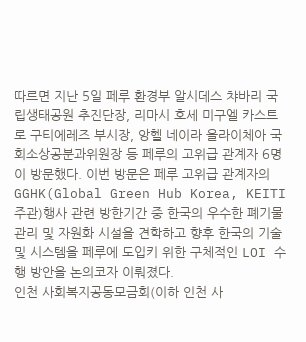따르면 지난 5일 페루 환경부 알시데스 챠바리 국립생태공원 추진단장, 리마시 호세 미구엘 카스트로 구티에레즈 부시장, 앙헬 네이라 올라이체아 국회소상공분과위원장 등 페루의 고위급 관계자 6명이 방문했다. 이번 방문은 페루 고위급 관계자의 GGHK(Global Green Hub Korea, KEITI 주관)행사 관련 방한기간 중 한국의 우수한 폐기물관리 및 자원화 시설을 견학하고 향후 한국의 기술 및 시스템을 페루에 도입키 위한 구체적인 LOI 수행 방안을 논의코자 이뤄졌다.
인천 사회복지공동모금회(이하 인천 사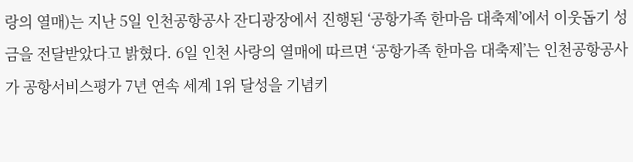랑의 열매)는 지난 5일 인천공항공사 잔디광장에서 진행된 ‘공항가족 한마음 대축제’에서 이웃돕기 성금을 전달받았다고 밝혔다. 6일 인천 사랑의 열매에 따르면 ‘공항가족 한마음 대축제’는 인천공항공사가 공항서비스평가 7년 연속 세계 1위 달성을 기념키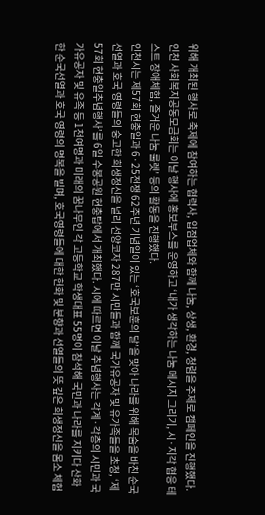위해 개최된 행사로 축제에 참여하는 협력사, 입점업체와 함께 나눔, 상생, 환경, 청렴을 주제로 캠페인을 진행했다. 인천 사회복지공동모금회는 이날 행사에 홍보부스를 운영하고 ‘내가 생각하는 나눔 메시지 그리기, 시·지각 협응 테스트 장애체험, 즐거운 나눔 룰렛’ 등의 활동을 진행했다.
인천시는 제57회 현충일과 6·25전쟁 62주년 기념일이 있는 ‘호국보훈의 달’을 맞아 나라를 위해 목숨을 바친 순국선열과 호국 영령들의 숭고한 희생정신을 널리 선양코자 287만 시민들과 함께 국가유공자 및 유가족들을 초청, ‘제57회 현충일추념행사’를 6일 수봉공원 현충탑에서 개최했다. 시에 따르면 이날 추념행사는 각계·각층의 시민과 국가유공자 및 유족 등 1천여명과 미래의 꿈나무인 각 고등학교 학생대표 55명이 참석해 국민과 나라를 지키다 산화한 순국선열과 호국 영령의 명복을 빌며, 호국영령들에 대한 헌화 및 분향과 선열들의 뜻 깊은 희생정신을 몸소 체험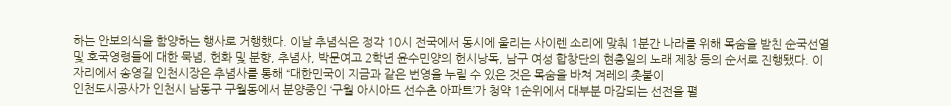하는 안보의식을 함양하는 행사로 거행했다. 이날 추념식은 정각 10시 전국에서 동시에 울리는 사이렌 소리에 맞춰 1분간 나라를 위해 목숨을 받친 순국선열 및 호국영령들에 대한 묵념, 헌화 및 분향, 추념사, 박문여고 2학년 윤수민양의 헌시낭독, 남구 여성 합창단의 현충일의 노래 제창 등의 순서로 진행됐다. 이 자리에서 송영길 인천시장은 추념사를 통해 “대한민국이 지금과 같은 번영을 누릴 수 있은 것은 목숨을 바쳐 겨레의 촛불이
인천도시공사가 인천시 남동구 구월동에서 분양중인 ‘구월 아시아드 선수촌 아파트’가 청약 1순위에서 대부분 마감되는 선전을 펼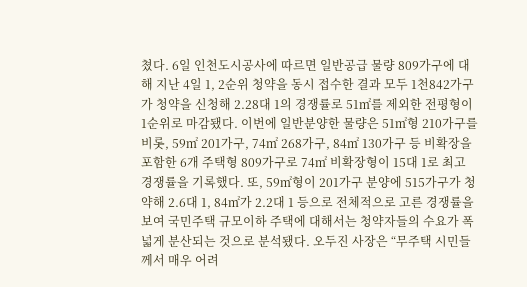쳤다. 6일 인천도시공사에 따르면 일반공급 물량 809가구에 대해 지난 4일 1, 2순위 청약을 동시 접수한 결과 모두 1천842가구가 청약을 신청해 2.28대 1의 경쟁률로 51㎡를 제외한 전평형이 1순위로 마감됐다. 이번에 일반분양한 물량은 51㎡형 210가구를 비롯, 59㎡ 201가구, 74㎡ 268가구, 84㎡ 130가구 등 비확장을 포함한 6개 주택형 809가구로 74㎡ 비확장형이 15대 1로 최고 경쟁률을 기록했다. 또, 59㎡형이 201가구 분양에 515가구가 청약해 2.6대 1, 84㎡가 2.2대 1 등으로 전체적으로 고른 경쟁률을 보여 국민주택 규모이하 주택에 대해서는 청약자들의 수요가 폭넓게 분산되는 것으로 분석됐다. 오두진 사장은 “무주택 시민들께서 매우 어려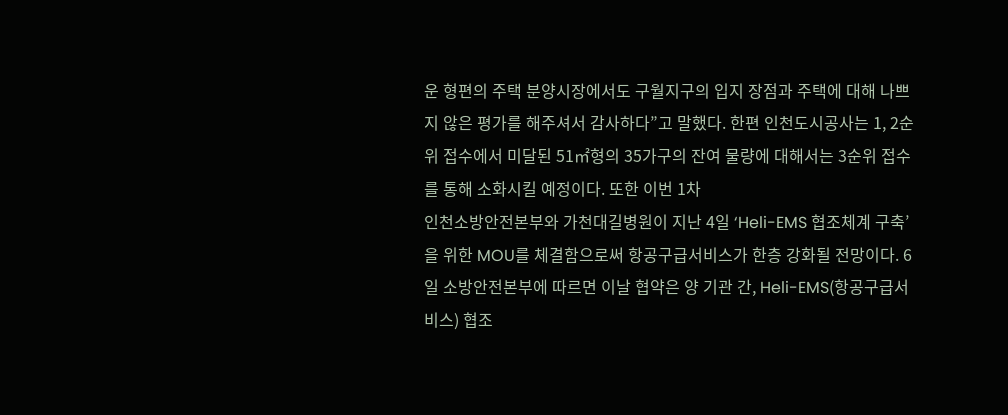운 형편의 주택 분양시장에서도 구월지구의 입지 장점과 주택에 대해 나쁘지 않은 평가를 해주셔서 감사하다”고 말했다. 한편 인천도시공사는 1, 2순위 접수에서 미달된 51㎡형의 35가구의 잔여 물량에 대해서는 3순위 접수를 통해 소화시킬 예정이다. 또한 이번 1차
인천소방안전본부와 가천대길병원이 지난 4일 ‘Heli-EMS 협조체계 구축’을 위한 MOU를 체결함으로써 항공구급서비스가 한층 강화될 전망이다. 6일 소방안전본부에 따르면 이날 협약은 양 기관 간, Heli-EMS(항공구급서비스) 협조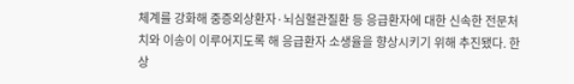체계를 강화해 중증외상환자·뇌심혈관질환 등 응급환자에 대한 신속한 전문처치와 이송이 이루어지도록 해 응급환자 소생율을 향상시키기 위해 추진됐다. 한상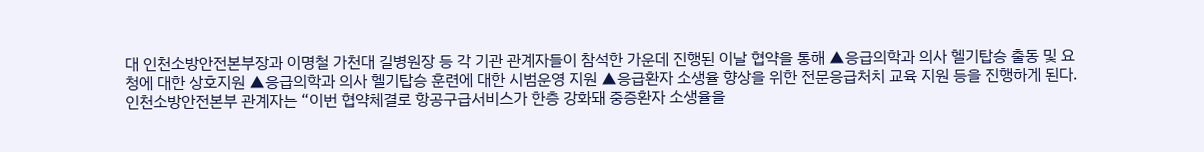대 인천소방안전본부장과 이명철 가천대 길병원장 등 각 기관 관계자들이 참석한 가운데 진행된 이날 협약을 통해 ▲응급의학과 의사 헬기탑승 출동 및 요청에 대한 상호지원 ▲응급의학과 의사 헬기탑승 훈련에 대한 시범운영 지원 ▲응급환자 소생율 향상을 위한 전문응급처치 교육 지원 등을 진행하게 된다. 인천소방안전본부 관계자는 “이번 협약체결로 항공구급서비스가 한층 강화돼 중증환자 소생율을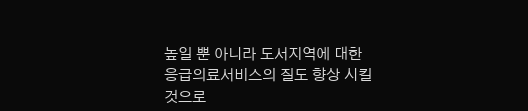높일 뿐 아니라 도서지역에 대한 응급의료서비스의 질도 향상 시킬 것으로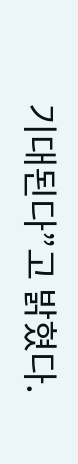기대된다”고 밝혔다.